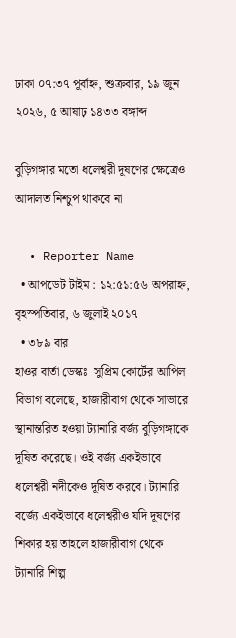ঢাকা ০৭:৩৭ পূর্বাহ্ন, শুক্রবার, ১৯ জুন ২০২৬, ৫ আষাঢ় ১৪৩৩ বঙ্গাব্দ

বুড়িগঙ্গার মতো ধলেশ্বরী দূষণের ক্ষেত্রেও আদালত নিশ্চুপ থাকবে না

  • Reporter Name
  • আপডেট টাইম : ১২:৫১:৫৬ অপরাহ্ন, বৃহস্পতিবার, ৬ জুলাই ২০১৭
  • ৩৮৯ বার
হাওর বার্তা ডেস্কঃ  সুপ্রিম কোর্টের আপিল বিভাগ বলেছে, হাজারীবাগ থেকে সাভারে স্থানান্তরিত হওয়া ট্যানারি বর্জ্য বুড়িগঙ্গাকে দূষিত করেছে। ওই বর্জ্য একইভাবে ধলেশ্বরী নদীকেও দূষিত করবে। ট্যানারি বর্জ্যে একইভাবে ধলেশ্বরীও যদি দূষণের শিকার হয় তাহলে হাজারীবাগ থেকে ট্যানারি শিল্প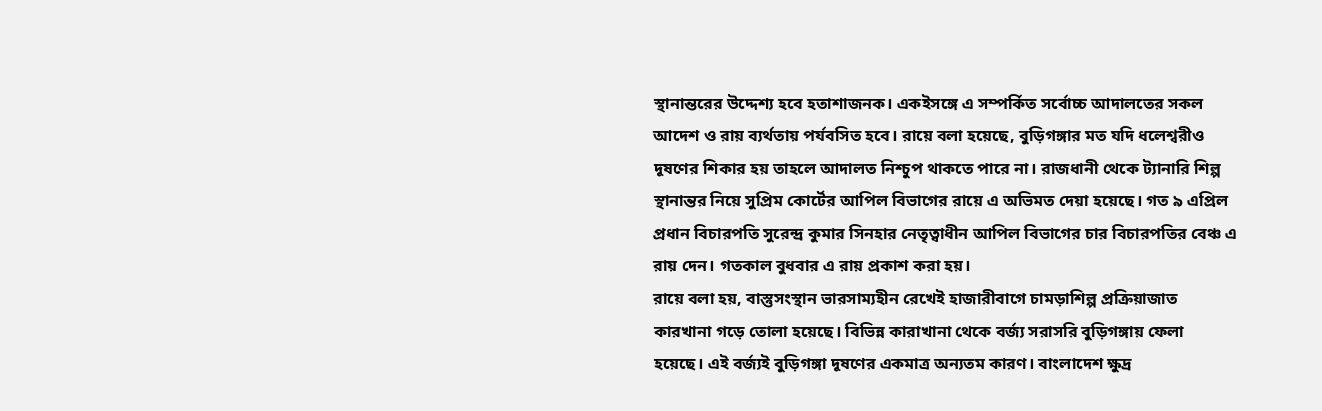স্থানান্তরের উদ্দেশ্য হবে হতাশাজনক। একইসঙ্গে এ সম্পর্কিত সর্বোচ্চ আদালতের সকল আদেশ ও রায় ব্যর্থতায় পর্যবসিত হবে। রায়ে বলা হয়েছে, বুড়িগঙ্গার মত যদি ধলেশ্বরীও দূষণের শিকার হয় তাহলে আদালত নিশ্চুপ থাকতে পারে না। রাজধানী থেকে ট্যানারি শিল্প স্থানান্তর নিয়ে সুপ্রিম কোর্টের আপিল বিভাগের রায়ে এ অভিমত দেয়া হয়েছে। গত ৯ এপ্রিল প্রধান বিচারপতি সুরেন্দ্র কুমার সিনহার নেতৃত্বাধীন আপিল বিভাগের চার বিচারপতির বেঞ্চ এ রায় দেন। গতকাল বুধবার এ রায় প্রকাশ করা হয়।
রায়ে বলা হয়, বাস্তুসংস্থান ভারসাম্যহীন রেখেই হাজারীবাগে চামড়াশিল্প প্রক্রিয়াজাত কারখানা গড়ে তোলা হয়েছে। বিভিন্ন কারাখানা থেকে বর্জ্য সরাসরি বুড়িগঙ্গায় ফেলা হয়েছে। এই বর্জ্যই বুড়িগঙ্গা দূষণের একমাত্র অন্যতম কারণ। বাংলাদেশ ক্ষুদ্র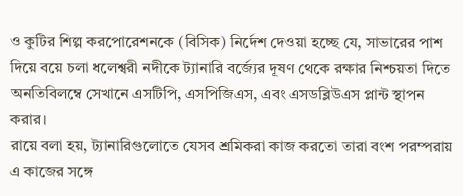ও কুটির শিল্প করপোরেশনকে (বিসিক) নির্দেশ দেওয়া হচ্ছে যে, সাভারের পাশ দিয়ে বয়ে চলা ধলেশ্বরী নদীকে ট্যানারি বর্জ্যের দূষণ থেকে রক্ষার নিশ্চয়তা দিতে অনতিবিলম্বে সেখানে এসটিপি, এসপিজিএস, এবং এসডব্লিউএস প্লান্ট স্থাপন করার।
রায়ে বলা হয়, ট্যানারিগুলোতে যেসব শ্রমিকরা কাজ করতো তারা বংশ পরম্পরায় এ কাজের সঙ্গে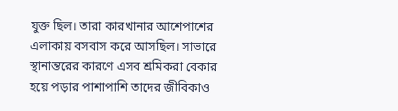যুক্ত ছিল। তারা কারখানার আশেপাশের এলাকায় বসবাস করে আসছিল। সাভারে স্থানান্তরের কারণে এসব শ্রমিকরা বেকার হয়ে পড়ার পাশাপাশি তাদের জীবিকাও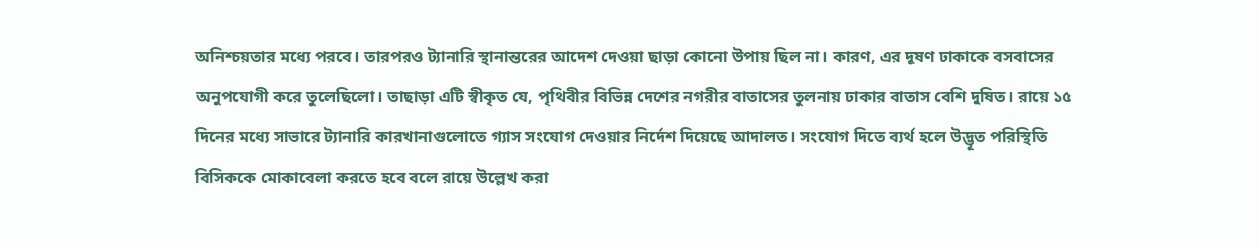অনিশ্চয়তার মধ্যে পরবে। তারপরও ট্যানারি স্থানান্তরের আদেশ দেওয়া ছাড়া কোনো উপায় ছিল না। কারণ, এর দূষণ ঢাকাকে বসবাসের অনুপযোগী করে তুলেছিলো। তাছাড়া এটি স্বীকৃত যে, পৃথিবীর বিভিন্ন দেশের নগরীর বাতাসের তুলনায় ঢাকার বাতাস বেশি দুষিত। রায়ে ১৫ দিনের মধ্যে সাভারে ট্যানারি কারখানাগুলোতে গ্যাস সংযোগ দেওয়ার নির্দেশ দিয়েছে আদালত। সংযোগ দিতে ব্যর্থ হলে উদ্ভূত পরিস্থিতি বিসিককে মোকাবেলা করতে হবে বলে রায়ে উল্লেখ করা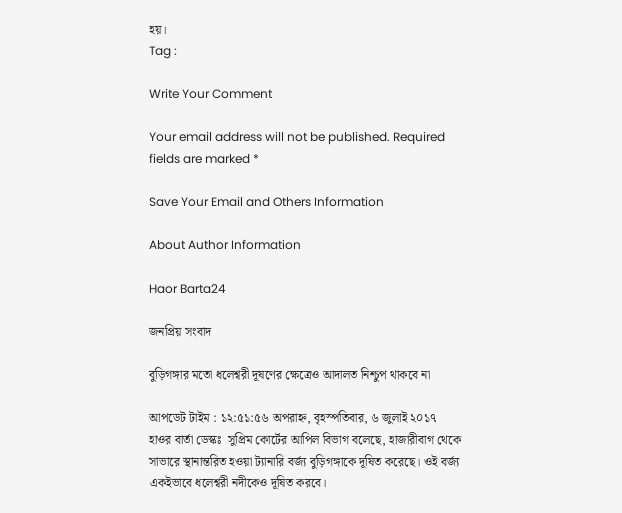হয়।
Tag :

Write Your Comment

Your email address will not be published. Required fields are marked *

Save Your Email and Others Information

About Author Information

Haor Barta24

জনপ্রিয় সংবাদ

বুড়িগঙ্গার মতো ধলেশ্বরী দূষণের ক্ষেত্রেও আদালত নিশ্চুপ থাকবে না

আপডেট টাইম : ১২:৫১:৫৬ অপরাহ্ন, বৃহস্পতিবার, ৬ জুলাই ২০১৭
হাওর বার্তা ডেস্কঃ  সুপ্রিম কোর্টের আপিল বিভাগ বলেছে, হাজারীবাগ থেকে সাভারে স্থানান্তরিত হওয়া ট্যানারি বর্জ্য বুড়িগঙ্গাকে দূষিত করেছে। ওই বর্জ্য একইভাবে ধলেশ্বরী নদীকেও দূষিত করবে।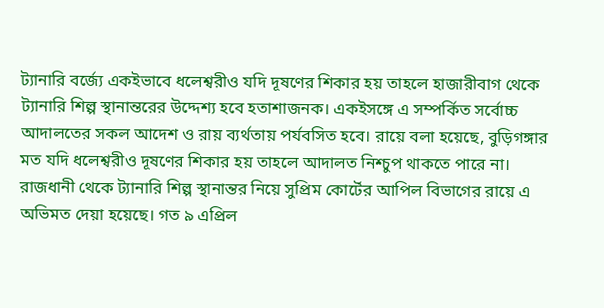ট্যানারি বর্জ্যে একইভাবে ধলেশ্বরীও যদি দূষণের শিকার হয় তাহলে হাজারীবাগ থেকে ট্যানারি শিল্প স্থানান্তরের উদ্দেশ্য হবে হতাশাজনক। একইসঙ্গে এ সম্পর্কিত সর্বোচ্চ আদালতের সকল আদেশ ও রায় ব্যর্থতায় পর্যবসিত হবে। রায়ে বলা হয়েছে, বুড়িগঙ্গার মত যদি ধলেশ্বরীও দূষণের শিকার হয় তাহলে আদালত নিশ্চুপ থাকতে পারে না। রাজধানী থেকে ট্যানারি শিল্প স্থানান্তর নিয়ে সুপ্রিম কোর্টের আপিল বিভাগের রায়ে এ অভিমত দেয়া হয়েছে। গত ৯ এপ্রিল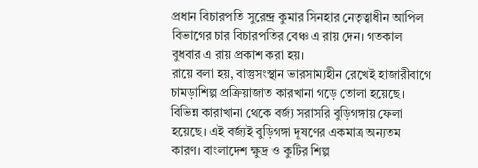প্রধান বিচারপতি সুরেন্দ্র কুমার সিনহার নেতৃত্বাধীন আপিল বিভাগের চার বিচারপতির বেঞ্চ এ রায় দেন। গতকাল বুধবার এ রায় প্রকাশ করা হয়।
রায়ে বলা হয়, বাস্তুসংস্থান ভারসাম্যহীন রেখেই হাজারীবাগে চামড়াশিল্প প্রক্রিয়াজাত কারখানা গড়ে তোলা হয়েছে। বিভিন্ন কারাখানা থেকে বর্জ্য সরাসরি বুড়িগঙ্গায় ফেলা হয়েছে। এই বর্জ্যই বুড়িগঙ্গা দূষণের একমাত্র অন্যতম কারণ। বাংলাদেশ ক্ষুদ্র ও কুটির শিল্প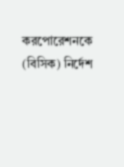করপোরেশনকে (বিসিক) নির্দেশ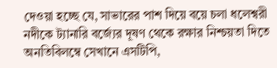দেওয়া হচ্ছে যে, সাভারের পাশ দিয়ে বয়ে চলা ধলেশ্বরী নদীকে ট্যানারি বর্জ্যের দূষণ থেকে রক্ষার নিশ্চয়তা দিতে অনতিবিলম্বে সেখানে এসটিপি,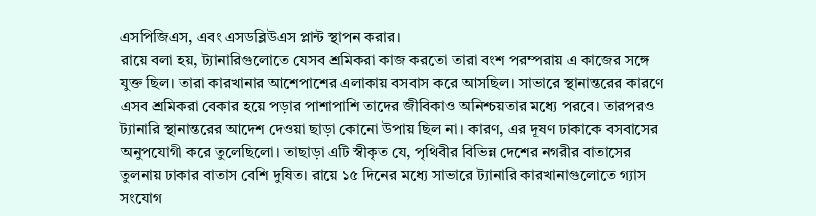এসপিজিএস, এবং এসডব্লিউএস প্লান্ট স্থাপন করার।
রায়ে বলা হয়, ট্যানারিগুলোতে যেসব শ্রমিকরা কাজ করতো তারা বংশ পরম্পরায় এ কাজের সঙ্গে যুক্ত ছিল। তারা কারখানার আশেপাশের এলাকায় বসবাস করে আসছিল। সাভারে স্থানান্তরের কারণে এসব শ্রমিকরা বেকার হয়ে পড়ার পাশাপাশি তাদের জীবিকাও অনিশ্চয়তার মধ্যে পরবে। তারপরও ট্যানারি স্থানান্তরের আদেশ দেওয়া ছাড়া কোনো উপায় ছিল না। কারণ, এর দূষণ ঢাকাকে বসবাসের অনুপযোগী করে তুলেছিলো। তাছাড়া এটি স্বীকৃত যে, পৃথিবীর বিভিন্ন দেশের নগরীর বাতাসের তুলনায় ঢাকার বাতাস বেশি দুষিত। রায়ে ১৫ দিনের মধ্যে সাভারে ট্যানারি কারখানাগুলোতে গ্যাস সংযোগ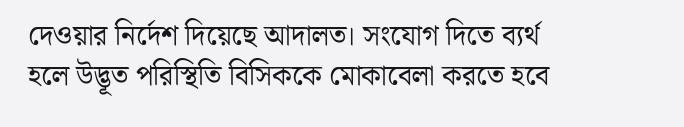দেওয়ার নির্দেশ দিয়েছে আদালত। সংযোগ দিতে ব্যর্থ হলে উদ্ভূত পরিস্থিতি বিসিককে মোকাবেলা করতে হবে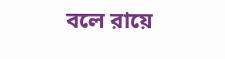বলে রায়ে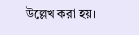উল্লেখ করা হয়।